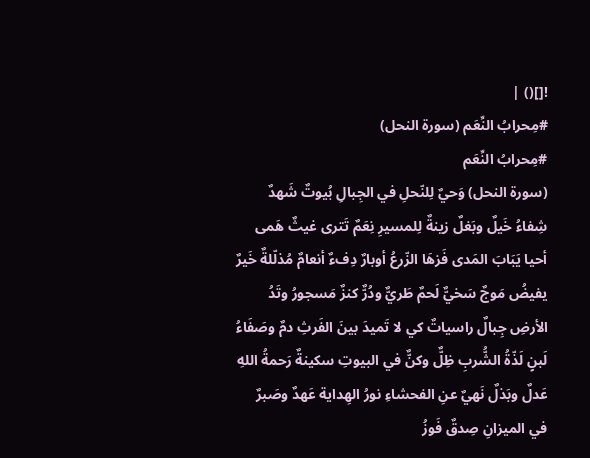![]() |
#مِحرابُ النِّعَم (سورة النحل)
#مِحرابُ النِّعَم
(سورة النحل) وَحيٌ لِلنّحلِ في الجِبالِ بُيوتٌ شَهدٌ شِفاءُ خَيلٌ وبَغلٌ زينةٌ لِلمسيرِ نِعَمٌ تَترى غيثٌ هَمى أحيا يَبَابَ المَدى فَزهَا الزّرعُ أوبارٌ دِفءٌ أنعامٌ مُذلّلةٌ خَيرٌ يفيضُ مَوجٌ سَخيٌّ لَحمٌ طَريٌّ ودُرٌّ كنزٌ مَسجورُ وتَدُ الأرضِ جِبالٌ راسياتٌ كي لا تَميدَ بينَ الفَرثِ دمٌ وصَفَاءُ لَبنٍ لَذّةُ الشُّربِ ظِلٌّ وكنٌّ في البيوتِ سكينةٌ رَحمةُ اللهِ عَدلٌ وبَذلٌ نَهيٌ عنِ الفحشاءِ نورُ الهِداية عَهدٌ وصَبرٌ في الميزانِ صِدقٌ فَوزُ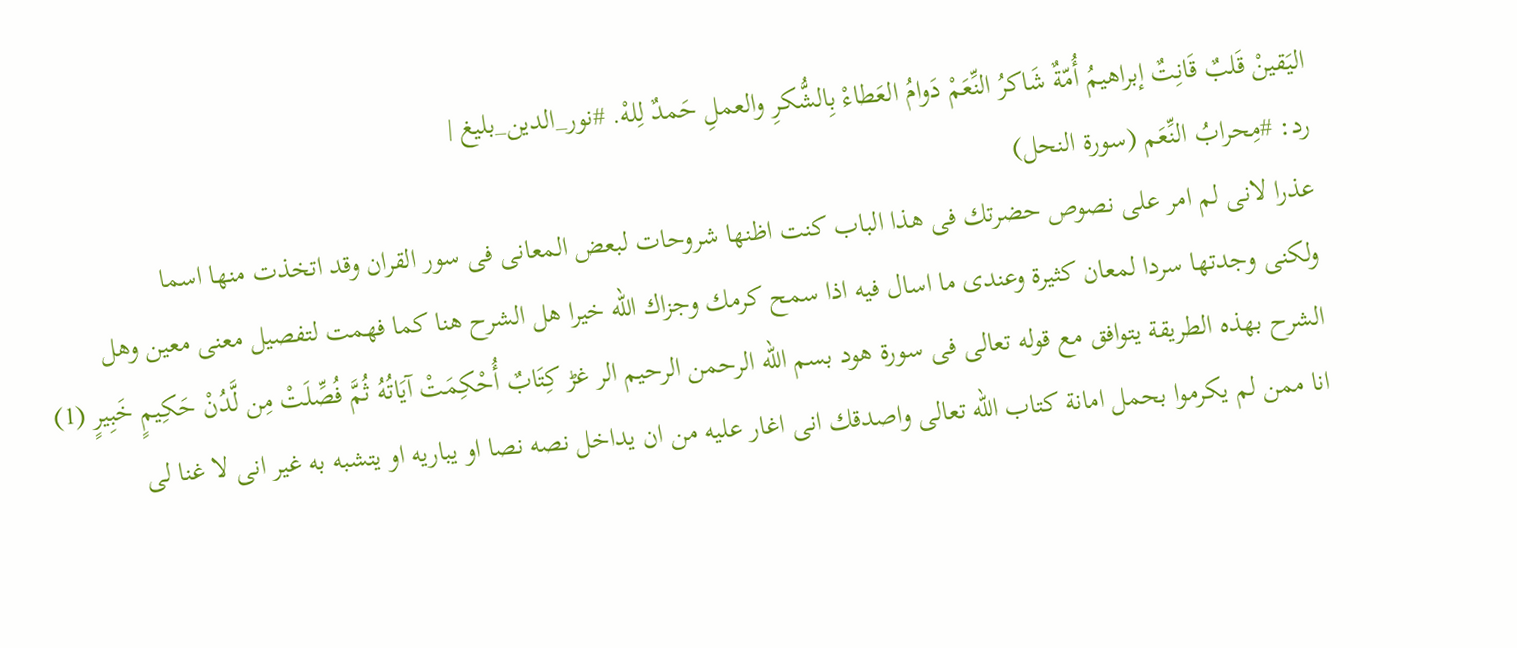اليَقينْ قَلبٌ قَانِتٌ إبراهيمُ أُمّةٌ شَاكرُ النِّعَمْ دَوامُ العَطاءْ بِالشُّكرِ والعملِ حَمدٌ لِلهْ. #نور_الدين_بليغ |
رد: #مِحرابُ النِّعَم (سورة النحل)
عذرا لانى لم امر على نصوص حضرتك فى هذا الباب كنت اظنها شروحات لبعض المعانى فى سور القران وقد اتخذت منها اسما
ولكنى وجدتها سردا لمعان كثيرة وعندى ما اسال فيه اذا سمح كرمك وجزاك الله خيرا هل الشرح هنا كما فهمت لتفصيل معنى معين وهل الشرح بهذه الطريقة يتوافق مع قوله تعالى فى سورة هود بسم الله الرحمن الرحيم الر غڑ كِتَابٌ أُحْكِمَتْ آيَاتُهُ ثُمَّ فُصِّلَتْ مِن لَّدُنْ حَكِيمٍ خَبِيرٍ (1) انا ممن لم يكرموا بحمل امانة كتاب الله تعالى واصدقك انى اغار عليه من ان يداخل نصه نصا او يباريه او يتشبه به غير انى لا غنا لى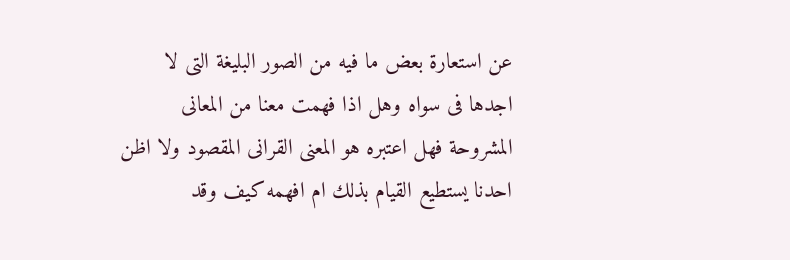عن استعارة بعض ما فيه من الصور البليغة التى لا اجدها فى سواه وهل اذا فهمت معنا من المعانى المشروحة فهل اعتبره هو المعنى القرانى المقصود ولا اظن احدنا يستطيع القيام بذلك ام افهمه كيف وقد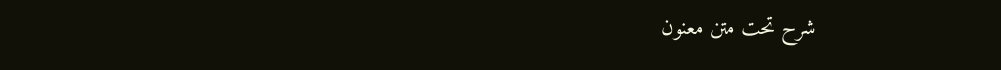شرح تحت متن معنون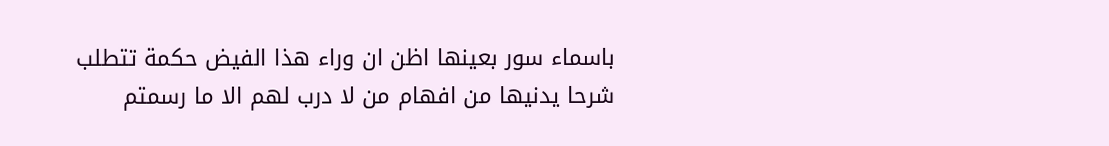باسماء سور بعينها اظن ان وراء هذا الفيض حكمة تتطلب شرحا يدنيها من افهام من لا درب لهم الا ما رسمتم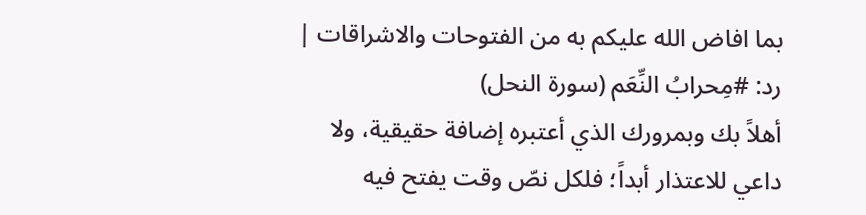بما افاض الله عليكم به من الفتوحات والاشراقات |
رد: #مِحرابُ النِّعَم (سورة النحل)
أهلاً بك وبمرورك الذي أعتبره إضافة حقيقية، ولا داعي للاعتذار أبداً؛ فلكل نصّ وقت يفتح فيه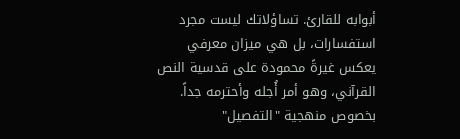أبوابه للقارئ. تساؤلاتك ليست مجرد استفسارات، بل هي ميزان معرفي يعكس غيرةً محمودة على قدسية النص القرآني، وهو أمر أُجله وأحترمه جداً.
بخصوص منهجية "التفصيل"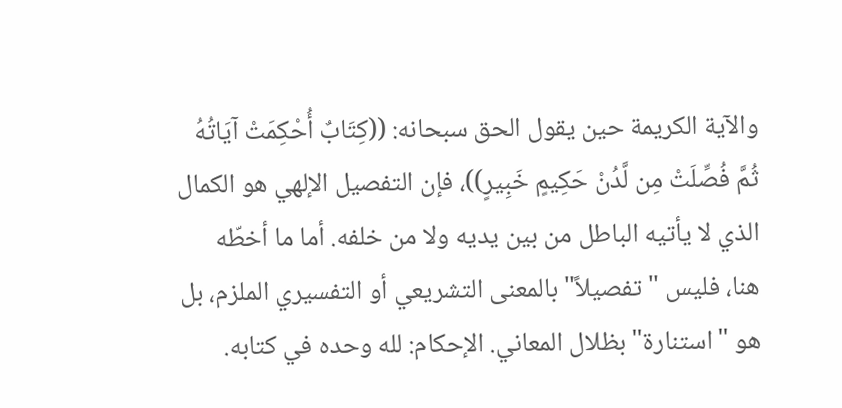والآية الكريمة حين يقول الحق سبحانه: ((كِتَابٌ أُحْكِمَتْ آيَاتُهُ ثُمَّ فُصِّلَتْ مِن لَّدُنْ حَكِيمٍ خَبِيرٍ))، فإن التفصيل الإلهي هو الكمال الذي لا يأتيه الباطل من بين يديه ولا من خلفه. أما ما أخطّه هنا، فليس "تفصيلاً" بالمعنى التشريعي أو التفسيري الملزم، بل هو "استنارة" بظلال المعاني. الإحكام: لله وحده في كتابه.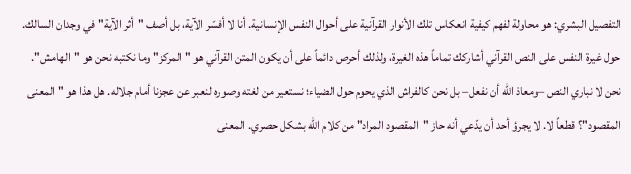التفصيل البشري: هو محاولة لفهم كيفية انعكاس تلك الأنوار القرآنية على أحوال النفس الإنسانية. أنا لا أفسّر الآية، بل أصف "أثر الآية" في وجدان السالك. حول غيرة النفس على النص القرآني أشاركك تماماً هذه الغيرة، ولذلك أحرص دائماً على أن يكون المتن القرآني هو "المركز" وما نكتبه نحن هو "الهامش". نحن لا نباري النص –ومعاذ الله أن نفعل– بل نحن كالفراش الذي يحوم حول الضياء؛ نستعير من لغته وصوره لنعبر عن عجزنا أمام جلاله. هل هذا هو "المعنى المقصود"؟ قطعاً لا. لا يجرؤ أحد أن يدّعي أنه حاز "المقصود المراد" من كلام الله بشكل حصري. المعنى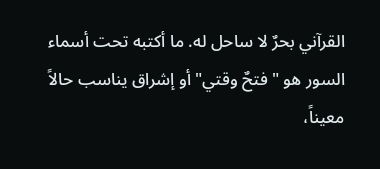القرآني بحرٌ لا ساحل له. ما أكتبه تحت أسماء السور هو "فتحٌ وقتي" أو إشراق يناسب حالاً معيناً،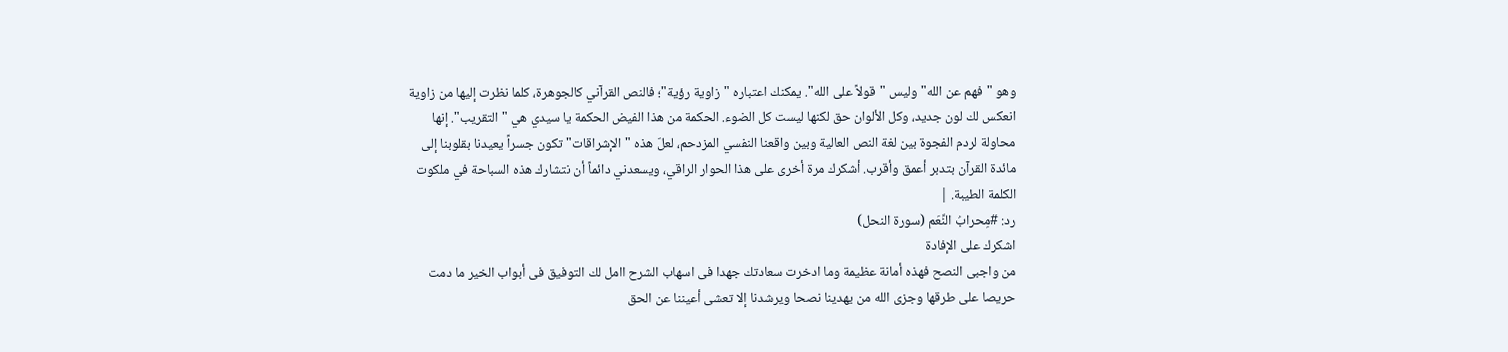وهو "فهم عن الله" وليس "قولاً على الله". يمكنك اعتباره "زاوية رؤية"؛ فالنص القرآني كالجوهرة، كلما نظرت إليها من زاوية انعكس لك لون جديد، وكل الألوان حق لكنها ليست كل الضوء. الحكمة من هذا الفيض الحكمة يا سيدي هي "التقريب". إنها محاولة لردم الفجوة بين لغة النص العالية وبين واقعنا النفسي المزدحم، لعلّ هذه "الإشراقات" تكون جسراً يعيدنا بقلوبنا إلى مائدة القرآن بتدبر أعمق وأقرب. أشكرك مرة أخرى على هذا الحوار الراقي، ويسعدني دائماً أن نتشارك هذه السباحة في ملكوت الكلمة الطيبة. |
رد: #مِحرابُ النِّعَم (سورة النحل)
اشكرك على الإفادة
من واجبى النصح فهذه أمانة عظيمة وما ادخرت سعادتك جهدا فى اسهاب الشرح اامل لك التوفيق فى أبواب الخير ما دمت حريصا على طرقها وجزى الله من يهدينا نصحا ويرشدنا إلا تعشى أعيننا عن الحق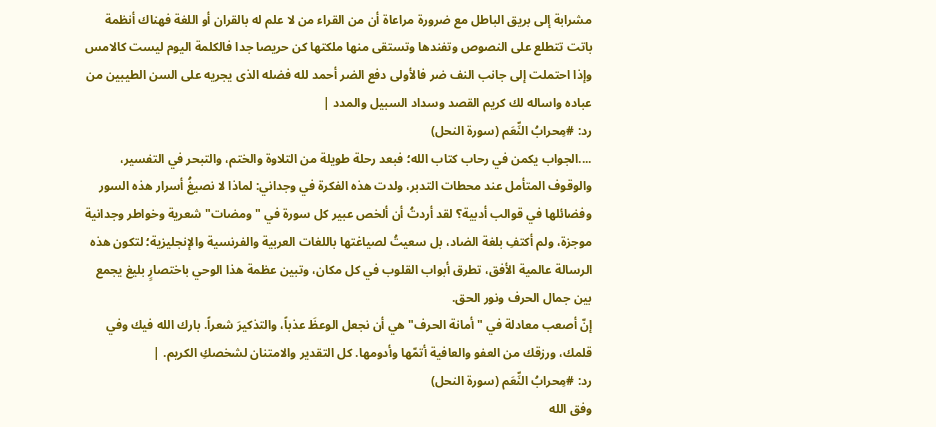مشرابة إلى بريق الباطل مع ضرورة مراعاة أن من القراء من لا علم له بالقران أو اللغة فهناك أنظمة باتت تتطلع على النصوص وتفندها وتستقى منها ملكتها كن حريصا جدا فالكلمة اليوم ليست كالامس وإذا احتملت إلى جانب النف ضر فالأولى دفع الضر أحمد لله فضله الذى يجريه على السن الطيبين من عباده واساله لك كريم القصد وسداد السبيل والمدد |
رد: #مِحرابُ النِّعَم (سورة النحل)
....الجواب يكمن في رحاب كتاب الله؛ فبعد رحلة طويلة من التلاوة والختم، والتبحر في التفسير، والوقوف المتأمل عند محطات التدبر، ولدت هذه الفكرة في وجداني: لماذا لا نصيغُ أسرار هذه السور وفضائلها في قوالب أدبية؟ لقد أردتُ أن ألخص عبير كل سورة في "ومضات" شعرية وخواطر وجدانية موجزة، ولم أكتفِ بلغة الضاد، بل سعيتُ لصياغتها باللغات العربية والفرنسية والإنجليزية؛ لتكون هذه الرسالة عالمية الأفق، تطرق أبواب القلوب في كل مكان، وتبين عظمة هذا الوحي باختصارٍ بليغ يجمع بين جمال الحرف ونور الحق.
إنّ أصعب معادلة في "أمانة الحرف" هي أن نجعل الوعظَ عذباً، والتذكيرَ شعراً. بارك الله فيك وفي قلمك، ورزقك من العفو والعافية أتمّها وأدومها. كل التقدير والامتنان لشخصكِ الكريم. |
رد: #مِحرابُ النِّعَم (سورة النحل)
وفق الله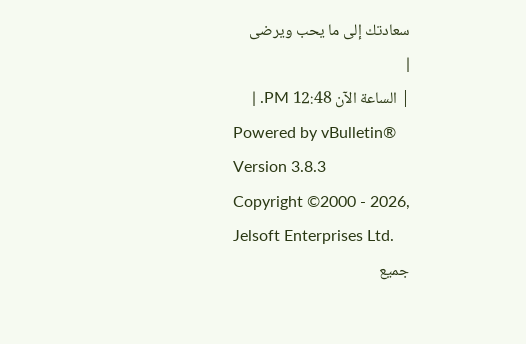سعادتك إلى ما يحب ويرضى
|
| الساعة الآن 12:48 PM. |
Powered by vBulletin® Version 3.8.3
Copyright ©2000 - 2026, Jelsoft Enterprises Ltd.
جميع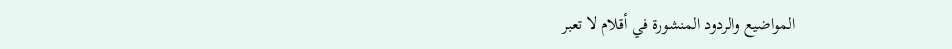المواضيع والردود المنشورة في أقلام لا تعبر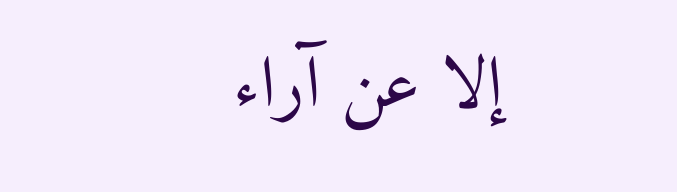إلا عن آراء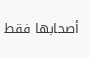أصحابها فقط